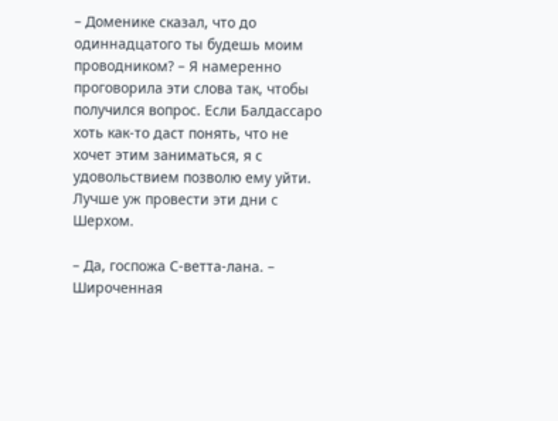– Доменике сказал, что до одиннадцатого ты будешь моим проводником? – Я намеренно проговорила эти слова так, чтобы получился вопрос. Если Балдассаро хоть как-то даст понять, что не хочет этим заниматься, я с удовольствием позволю ему уйти. Лучше уж провести эти дни с Шерхом.

– Да, госпожа С-ветта-лана. – Широченная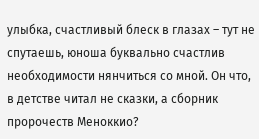улыбка, счастливый блеск в глазах – тут не спутаешь, юноша буквально счастлив необходимости нянчиться со мной. Он что, в детстве читал не сказки, а сборник пророчеств Меноккио?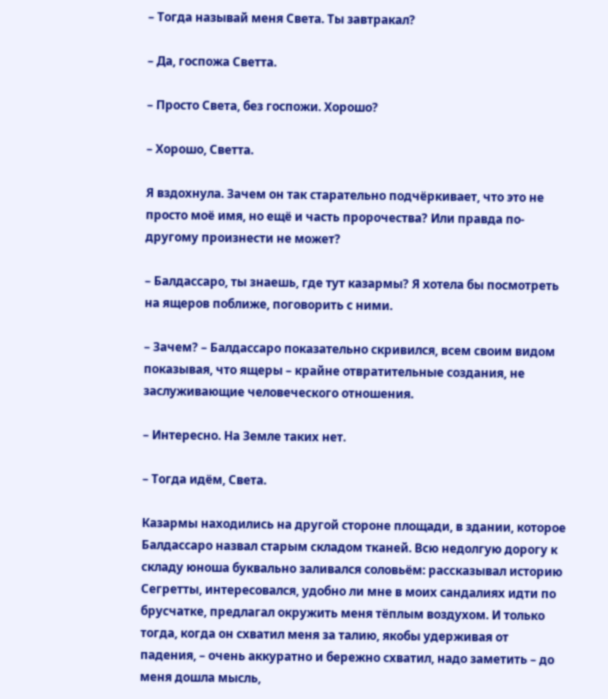– Тогда называй меня Света. Ты завтракал?

– Да, госпожа Светта.

– Просто Света, без госпожи. Хорошо?

– Хорошо, Светта.

Я вздохнула. Зачем он так старательно подчёркивает, что это не просто моё имя, но ещё и часть пророчества? Или правда по-другому произнести не может?

– Балдассаро, ты знаешь, где тут казармы? Я хотела бы посмотреть на ящеров поближе, поговорить с ними.

– Зачем? – Балдассаро показательно скривился, всем своим видом показывая, что ящеры – крайне отвратительные создания, не заслуживающие человеческого отношения.

– Интересно. На Земле таких нет.

– Тогда идём, Света.

Казармы находились на другой стороне площади, в здании, которое Балдассаро назвал старым складом тканей. Всю недолгую дорогу к складу юноша буквально заливался соловьём: рассказывал историю Сегретты, интересовался, удобно ли мне в моих сандалиях идти по брусчатке, предлагал окружить меня тёплым воздухом. И только тогда, когда он схватил меня за талию, якобы удерживая от падения, – очень аккуратно и бережно схватил, надо заметить – до меня дошла мысль,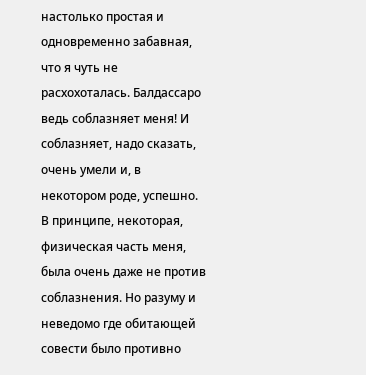настолько простая и одновременно забавная, что я чуть не расхохоталась. Балдассаро ведь соблазняет меня! И соблазняет, надо сказать, очень умели и, в некотором роде, успешно. В принципе, некоторая, физическая часть меня, была очень даже не против соблазнения. Но разуму и неведомо где обитающей совести было противно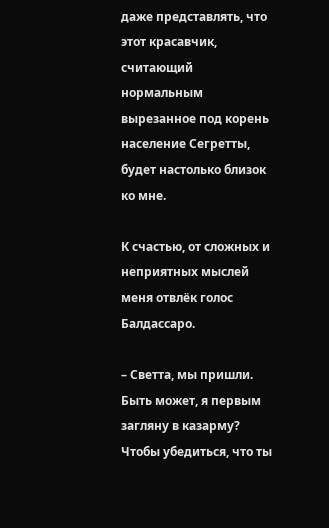даже представлять, что этот красавчик, считающий нормальным вырезанное под корень население Сегретты, будет настолько близок ко мне.

К счастью, от сложных и неприятных мыслей меня отвлёк голос Балдассаро.

– Светта, мы пришли. Быть может, я первым загляну в казарму? Чтобы убедиться, что ты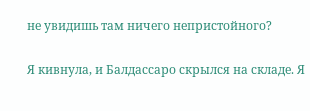не увидишь там ничего непристойного?

Я кивнула, и Балдассаро скрылся на складе. Я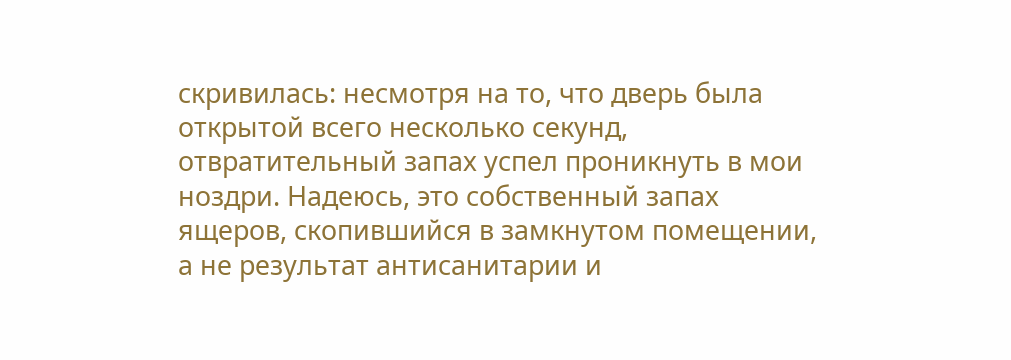скривилась: несмотря на то, что дверь была открытой всего несколько секунд, отвратительный запах успел проникнуть в мои ноздри. Надеюсь, это собственный запах ящеров, скопившийся в замкнутом помещении, а не результат антисанитарии и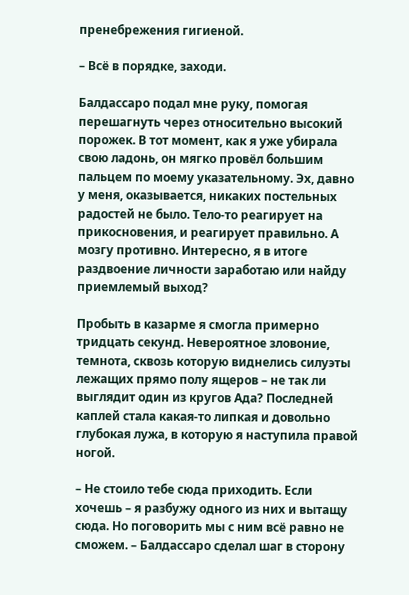пренебрежения гигиеной.

– Всё в порядке, заходи.

Балдассаро подал мне руку, помогая перешагнуть через относительно высокий порожек. В тот момент, как я уже убирала свою ладонь, он мягко провёл большим пальцем по моему указательному. Эх, давно у меня, оказывается, никаких постельных радостей не было. Тело-то реагирует на прикосновения, и реагирует правильно. А мозгу противно. Интересно, я в итоге раздвоение личности заработаю или найду приемлемый выход?

Пробыть в казарме я смогла примерно тридцать секунд. Невероятное зловоние, темнота, сквозь которую виднелись силуэты лежащих прямо полу ящеров – не так ли выглядит один из кругов Ада? Последней каплей стала какая-то липкая и довольно глубокая лужа, в которую я наступила правой ногой.

– Не стоило тебе сюда приходить. Если хочешь – я разбужу одного из них и вытащу сюда. Но поговорить мы с ним всё равно не сможем. – Балдассаро сделал шаг в сторону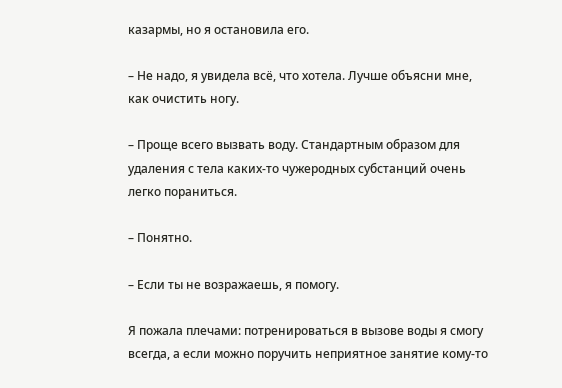казармы, но я остановила его.

– Не надо, я увидела всё, что хотела. Лучше объясни мне, как очистить ногу.

– Проще всего вызвать воду. Стандартным образом для удаления с тела каких-то чужеродных субстанций очень легко пораниться.

– Понятно.

– Если ты не возражаешь, я помогу.

Я пожала плечами: потренироваться в вызове воды я смогу всегда, а если можно поручить неприятное занятие кому-то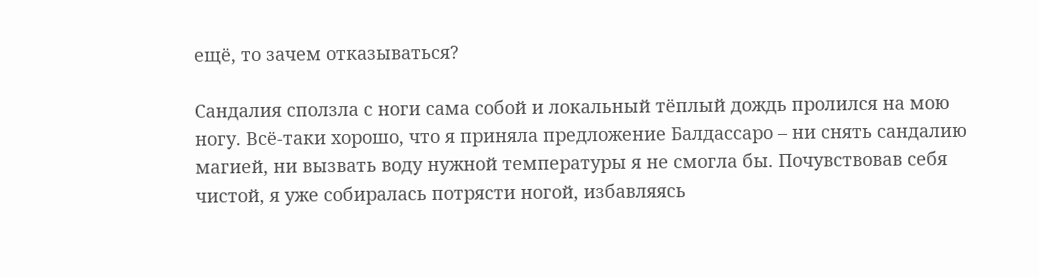ещё, то зачем отказываться?

Сандалия сползла с ноги сама собой и локальный тёплый дождь пролился на мою ногу. Всё-таки хорошо, что я приняла предложение Балдассаро – ни снять сандалию магией, ни вызвать воду нужной температуры я не смогла бы. Почувствовав себя чистой, я уже собиралась потрясти ногой, избавляясь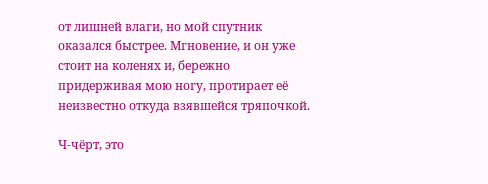от лишней влаги, но мой спутник оказался быстрее. Мгновение, и он уже стоит на коленях и, бережно придерживая мою ногу, протирает её неизвестно откуда взявшейся тряпочкой.

Ч-чёрт, это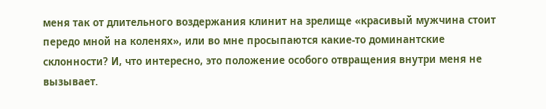меня так от длительного воздержания клинит на зрелище «красивый мужчина стоит передо мной на коленях», или во мне просыпаются какие-то доминантские склонности? И, что интересно, это положение особого отвращения внутри меня не вызывает.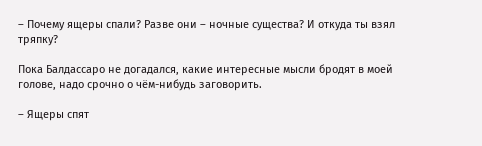– Почему ящеры спали? Разве они – ночные существа? И откуда ты взял тряпку?

Пока Балдассаро не догадался, какие интересные мысли бродят в моей голове, надо срочно о чём-нибудь заговорить.

– Ящеры спят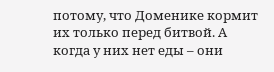потому, что Доменике кормит их только перед битвой. А когда у них нет еды – они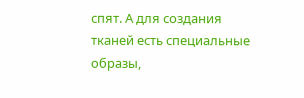спят. А для создания тканей есть специальные образы,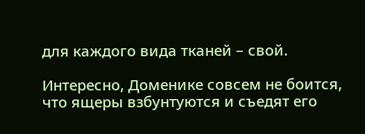для каждого вида тканей – свой.

Интересно, Доменике совсем не боится, что ящеры взбунтуются и съедят его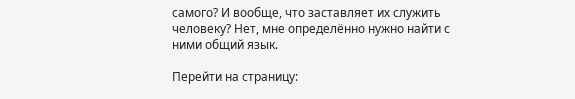самого? И вообще, что заставляет их служить человеку? Нет, мне определённо нужно найти с ними общий язык.

Перейти на страницу: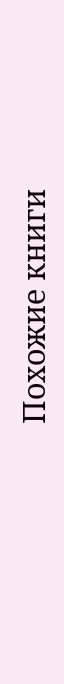Похожие книги